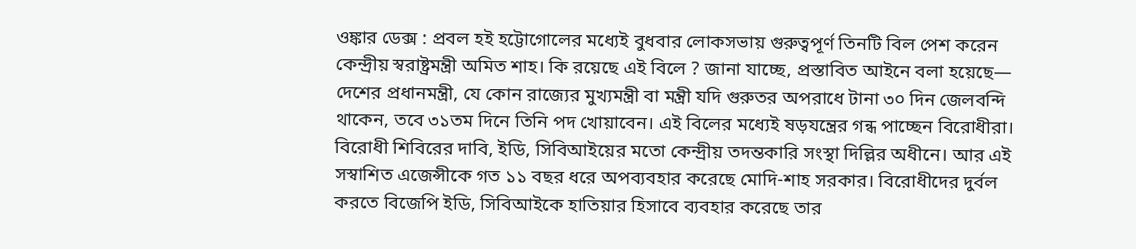ওঙ্কার ডেক্স : প্রবল হই হট্টোগোলের মধ্যেই বুধবার লোকসভায় গুরুত্বপূর্ণ তিনটি বিল পেশ করেন কেন্দ্রীয় স্বরাষ্ট্রমন্ত্রী অমিত শাহ। কি রয়েছে এই বিলে ? জানা যাচ্ছে, প্রস্তাবিত আইনে বলা হয়েছে— দেশের প্রধানমন্ত্রী, যে কোন রাজ্যের মুখ্যমন্ত্রী বা মন্ত্রী যদি গুরুতর অপরাধে টানা ৩০ দিন জেলবন্দি থাকেন, তবে ৩১তম দিনে তিনি পদ খোয়াবেন। এই বিলের মধ্যেই ষড়যন্ত্রের গন্ধ পাচ্ছেন বিরোধীরা। বিরোধী শিবিরের দাবি, ইডি, সিবিআইয়ের মতো কেন্দ্রীয় তদন্তকারি সংস্থা দিল্লির অধীনে। আর এই সস্বাশিত এজেন্সীকে গত ১১ বছর ধরে অপব্যবহার করেছে মোদি-শাহ সরকার। বিরোধীদের দুর্বল করতে বিজেপি ইডি, সিবিআইকে হাতিয়ার হিসাবে ব্যবহার করেছে তার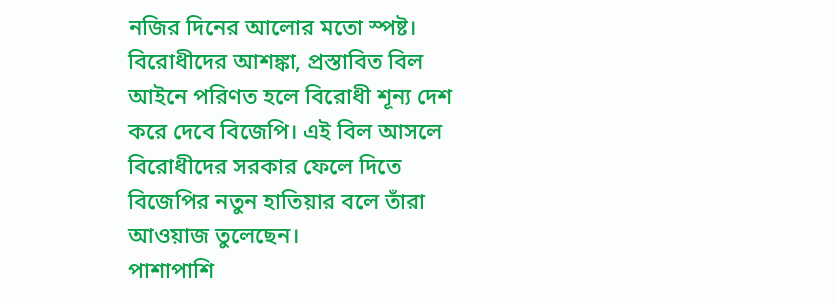নজির দিনের আলোর মতো স্পষ্ট। বিরোধীদের আশঙ্কা, প্রস্তাবিত বিল আইনে পরিণত হলে বিরোধী শূন্য দেশ করে দেবে বিজেপি। এই বিল আসলে বিরোধীদের সরকার ফেলে দিতে বিজেপির নতুন হাতিয়ার বলে তাঁরা আওয়াজ তুলেছেন।
পাশাপাশি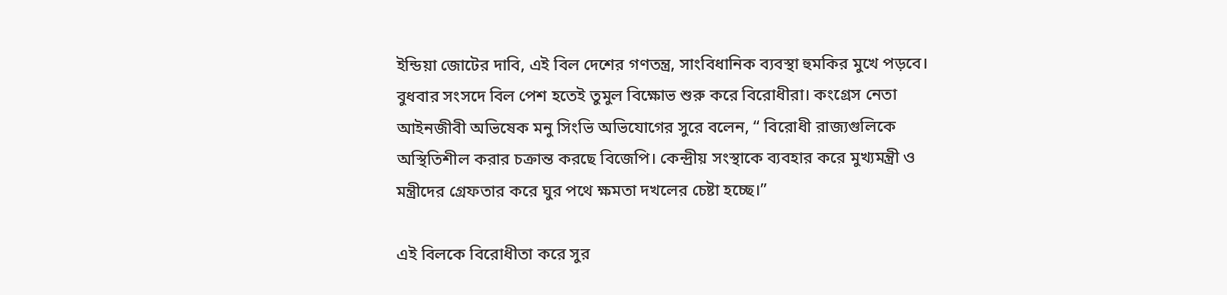ইন্ডিয়া জোটের দাবি, এই বিল দেশের গণতন্ত্র, সাংবিধানিক ব্যবস্থা হুমকির মুখে পড়বে। বুধবার সংসদে বিল পেশ হতেই তুমুল বিক্ষোভ শুরু করে বিরোধীরা। কংগ্রেস নেতা আইনজীবী অভিষেক মনু সিংভি অভিযোগের সুরে বলেন, “ বিরোধী রাজ্যগুলিকে অস্থিতিশীল করার চক্রান্ত করছে বিজেপি। কেন্দ্রীয় সংস্থাকে ব্যবহার করে মুখ্যমন্ত্রী ও মন্ত্রীদের গ্রেফতার করে ঘুর পথে ক্ষমতা দখলের চেষ্টা হচ্ছে।”

এই বিলকে বিরোধীতা করে সুর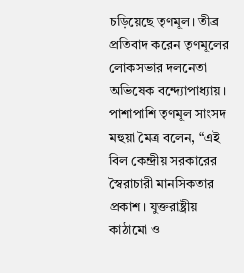চড়িয়েছে তৃণমূল। তীব্র প্রতিবাদ করেন তৃণমূলের লোকসভার দলনেতা অভিষেক বন্দ্যোপাধ্যায়। পাশাপাশি তৃণমূল সাংসদ মহুয়া মৈত্র বলেন, “এই বিল কেন্দ্রীয় সরকারের স্বৈরাচারী মানসিকতার প্রকাশ। যুক্তরাষ্ট্রীয় কাঠামো ও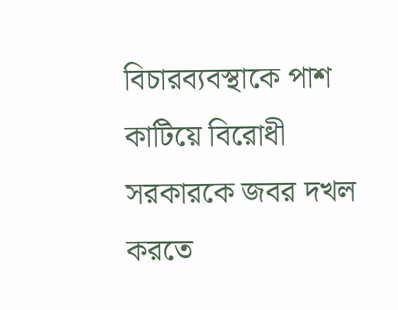বিচারব্যবস্থাকে পাশ কাটিয়ে বিরোধী সরকারকে জবর দখল করতে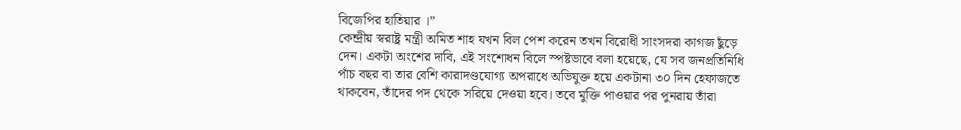বিজেপির হাতিয়ার ।”
কেন্দ্রীয় স্বরাষ্ট্র মন্ত্রী অমিত শাহ যখন বিল পেশ করেন তখন বিরোধী সাংসদরা কাগজ ছুঁড়ে দেন। একটা অংশের দাবি, এই সংশোধন বিলে স্পষ্টভাবে বলা হয়েছে, যে সব জনপ্রতিনিধি পাঁচ বছর বা তার বেশি কারাদণ্ডযোগ্য অপরাধে অভিযুক্ত হয়ে একটানা ৩০ দিন হেফাজতে থাকবেন, তাঁদের পদ থেকে সরিয়ে দেওয়া হবে। তবে মুক্তি পাওয়ার পর পুনরায় তাঁরা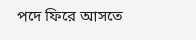পদে ফিরে আসতে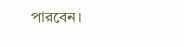পারবেন।